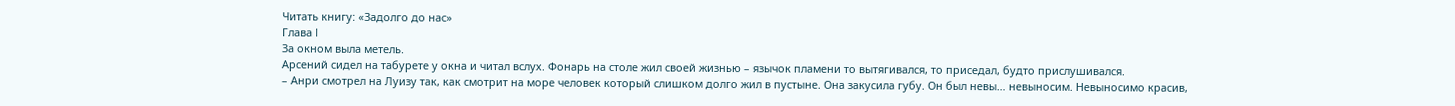Читать книгу: «Задолго до нас»
Глава I
За окном выла метель.
Арсений сидел на табурете у окна и читал вслух. Фонарь на столе жил своей жизнью – язычок пламени то вытягивался, то приседал, будто прислушивался.
– Анри смотрел на Луизу так, как смотрит на море человек который слишком долго жил в пустыне. Она закусила губу. Он был невы… невыносим. Невыносимо красив,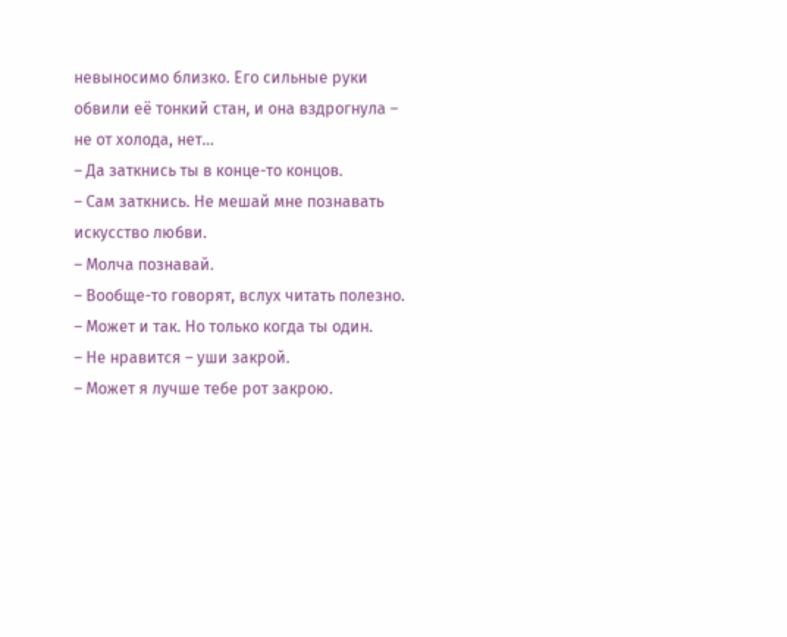невыносимо близко. Его сильные руки обвили её тонкий стан, и она вздрогнула – не от холода, нет…
– Да заткнись ты в конце-то концов.
– Сам заткнись. Не мешай мне познавать искусство любви.
– Молча познавай.
– Вообще-то говорят, вслух читать полезно.
– Может и так. Но только когда ты один.
– Не нравится – уши закрой.
– Может я лучше тебе рот закрою.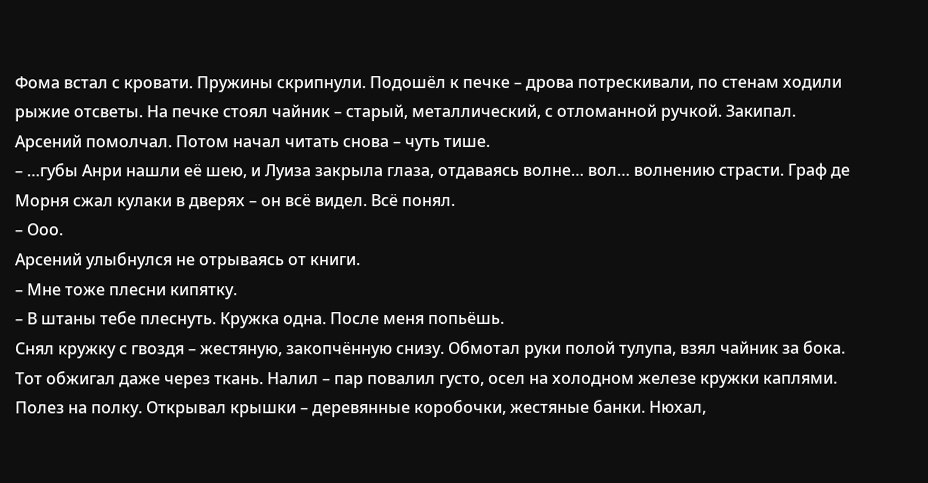Фома встал с кровати. Пружины скрипнули. Подошёл к печке – дрова потрескивали, по стенам ходили рыжие отсветы. На печке стоял чайник – старый, металлический, с отломанной ручкой. Закипал.
Арсений помолчал. Потом начал читать снова – чуть тише.
– …губы Анри нашли её шею, и Луиза закрыла глаза, отдаваясь волне… вол… волнению страсти. Граф де Морня сжал кулаки в дверях – он всё видел. Всё понял.
– Ооо.
Арсений улыбнулся не отрываясь от книги.
– Мне тоже плесни кипятку.
– В штаны тебе плеснуть. Кружка одна. После меня попьёшь.
Снял кружку с гвоздя – жестяную, закопчённую снизу. Обмотал руки полой тулупа, взял чайник за бока. Тот обжигал даже через ткань. Налил – пар повалил густо, осел на холодном железе кружки каплями.
Полез на полку. Открывал крышки – деревянные коробочки, жестяные банки. Нюхал,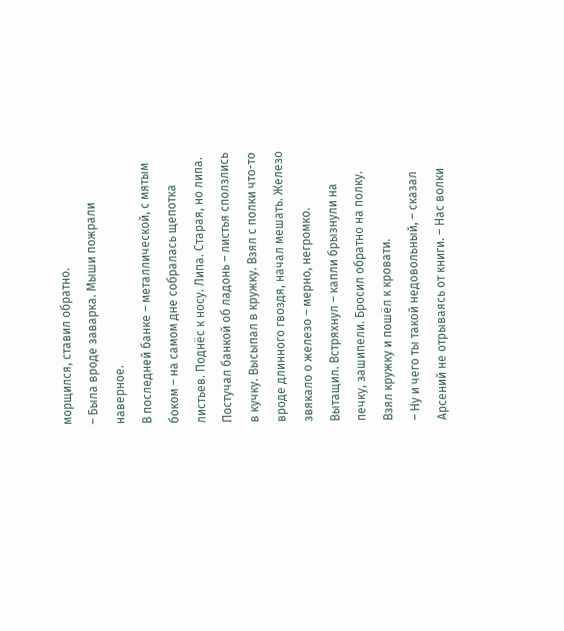морщился, ставил обратно.
– Была вроде заварка. Мыши пожрали наверное.
В последней банке – металлической, с мятым боком – на самом дне собралась щепотка листьев. Поднёс к носу. Липа. Старая, но липа.
Постучал банкой об ладонь – листья сползлись в кучку. Высыпал в кружку. Взял с полки что-то вроде длинного гвоздя, начал мешать. Железо звякало о железо – мерно, негромко.
Вытащил. Встряхнул – капли брызнули на печку, зашипели. Бросил обратно на полку.
Взял кружку и пошёл к кровати.
– Ну и чего ты такой недовольный, – сказал Арсений не отрываясь от книги. – Нас волки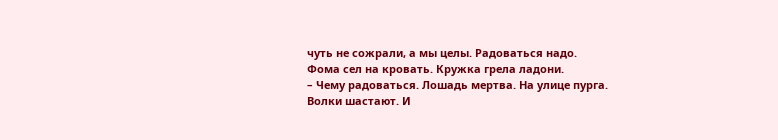чуть не сожрали, а мы целы. Радоваться надо.
Фома сел на кровать. Кружка грела ладони.
– Чему радоваться. Лошадь мертва. На улице пурга. Волки шастают. И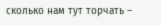сколько нам тут торчать –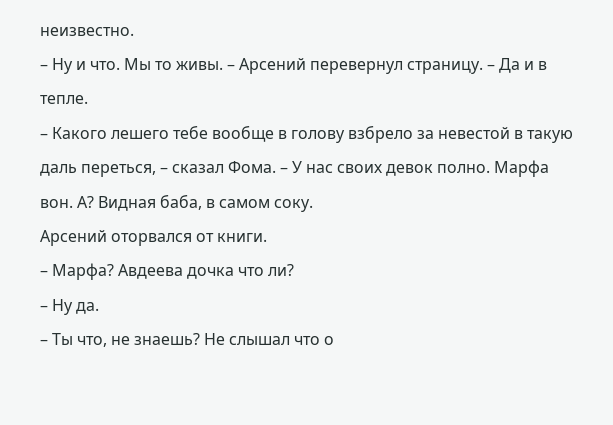неизвестно.
– Ну и что. Мы то живы. – Арсений перевернул страницу. – Да и в тепле.
– Какого лешего тебе вообще в голову взбрело за невестой в такую даль переться, – сказал Фома. – У нас своих девок полно. Марфа вон. А? Видная баба, в самом соку.
Арсений оторвался от книги.
– Марфа? Авдеева дочка что ли?
– Ну да.
– Ты что, не знаешь? Не слышал что о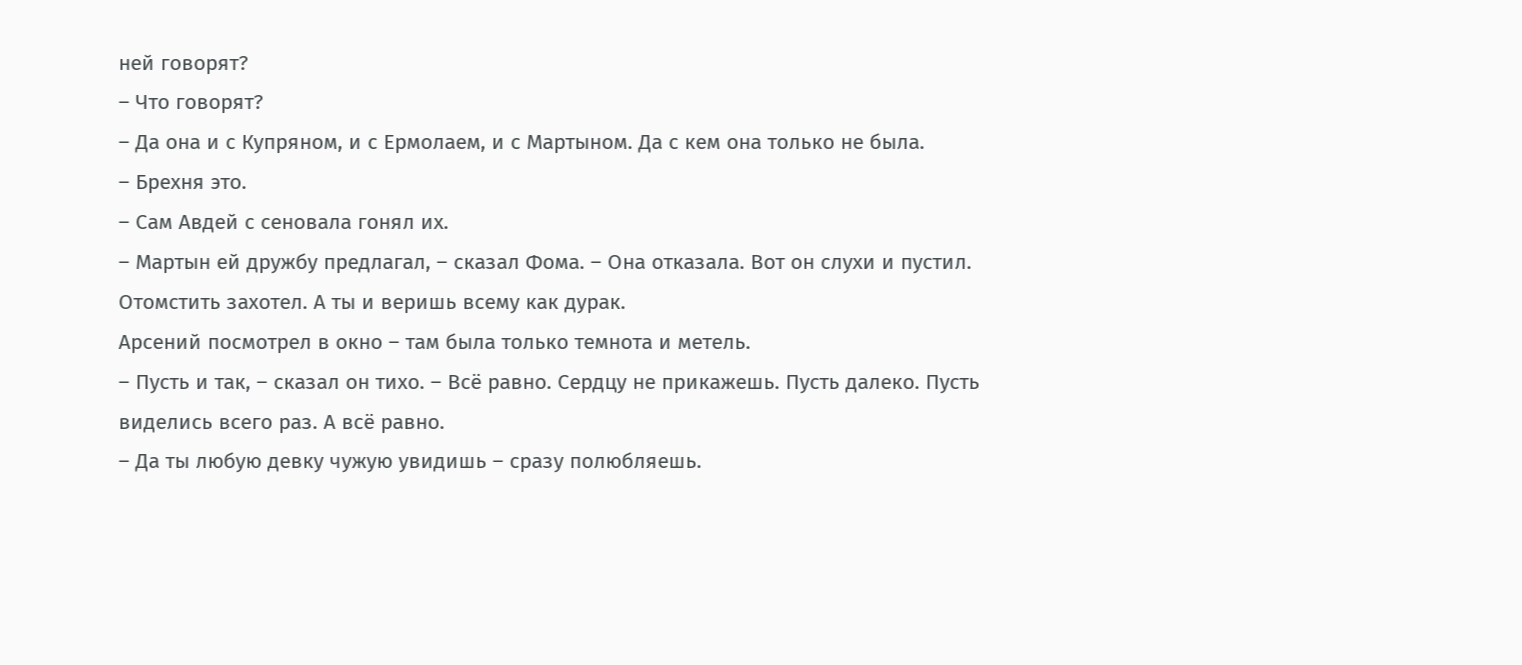ней говорят?
– Что говорят?
– Да она и с Купряном, и с Ермолаем, и с Мартыном. Да с кем она только не была.
– Брехня это.
– Сам Авдей с сеновала гонял их.
– Мартын ей дружбу предлагал, – сказал Фома. – Она отказала. Вот он слухи и пустил. Отомстить захотел. А ты и веришь всему как дурак.
Арсений посмотрел в окно – там была только темнота и метель.
– Пусть и так, – сказал он тихо. – Всё равно. Сердцу не прикажешь. Пусть далеко. Пусть виделись всего раз. А всё равно.
– Да ты любую девку чужую увидишь – сразу полюбляешь.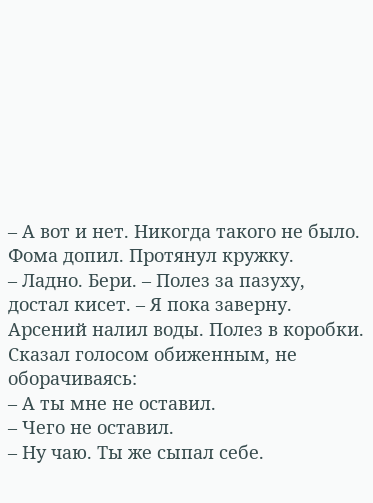– А вот и нет. Никогда такого не было.
Фома допил. Протянул кружку.
– Ладно. Бери. – Полез за пазуху, достал кисет. – Я пока заверну.
Арсений налил воды. Полез в коробки. Сказал голосом обиженным, не оборачиваясь:
– А ты мне не оставил.
– Чего не оставил.
– Ну чаю. Ты же сыпал себе.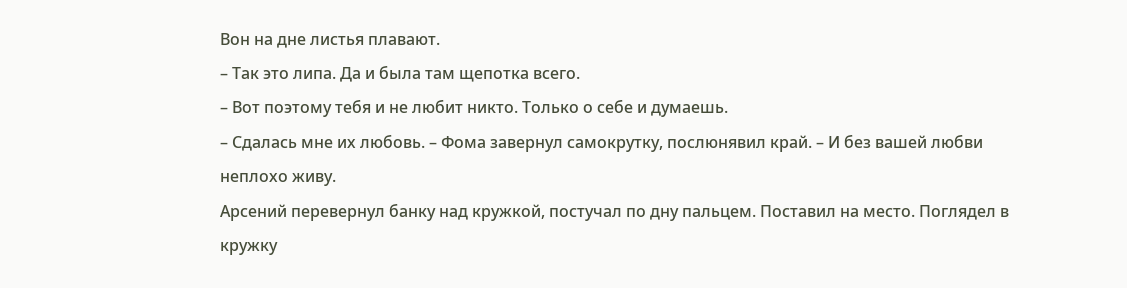Вон на дне листья плавают.
– Так это липа. Да и была там щепотка всего.
– Вот поэтому тебя и не любит никто. Только о себе и думаешь.
– Сдалась мне их любовь. – Фома завернул самокрутку, послюнявил край. – И без вашей любви неплохо живу.
Арсений перевернул банку над кружкой, постучал по дну пальцем. Поставил на место. Поглядел в кружку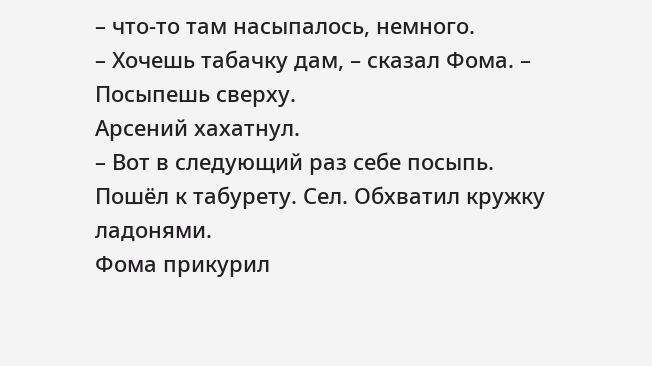– что-то там насыпалось, немного.
– Хочешь табачку дам, – сказал Фома. – Посыпешь сверху.
Арсений хахатнул.
– Вот в следующий раз себе посыпь.
Пошёл к табурету. Сел. Обхватил кружку ладонями.
Фома прикурил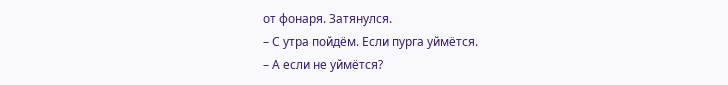от фонаря. Затянулся.
– С утра пойдём. Если пурга уймётся.
– А если не уймётся?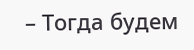– Тогда будем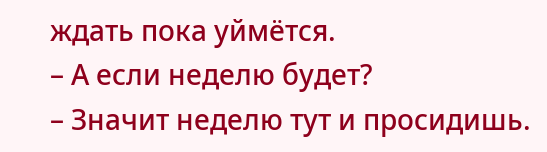ждать пока уймётся.
– А если неделю будет?
– Значит неделю тут и просидишь.